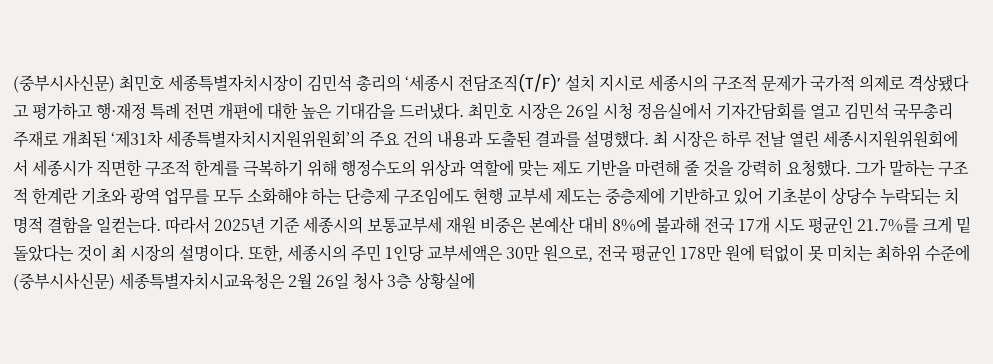(중부시사신문) 최민호 세종특별자치시장이 김민석 총리의 ‘세종시 전담조직(T/F)’ 설치 지시로 세종시의 구조적 문제가 국가적 의제로 격상됐다고 평가하고 행·재정 특례 전면 개편에 대한 높은 기대감을 드러냈다. 최민호 시장은 26일 시청 정음실에서 기자간담회를 열고 김민석 국무총리 주재로 개최된 ‘제31차 세종특별자치시지원위원회’의 주요 건의 내용과 도출된 결과를 설명했다. 최 시장은 하루 전날 열린 세종시지원위원회에서 세종시가 직면한 구조적 한계를 극복하기 위해 행정수도의 위상과 역할에 맞는 제도 기반을 마련해 줄 것을 강력히 요청했다. 그가 말하는 구조적 한계란 기초와 광역 업무를 모두 소화해야 하는 단층제 구조임에도 현행 교부세 제도는 중층제에 기반하고 있어 기초분이 상당수 누락되는 치명적 결함을 일컫는다. 따라서 2025년 기준 세종시의 보통교부세 재원 비중은 본예산 대비 8%에 불과해 전국 17개 시도 평균인 21.7%를 크게 밑돌았다는 것이 최 시장의 설명이다. 또한, 세종시의 주민 1인당 교부세액은 30만 원으로, 전국 평균인 178만 원에 턱없이 못 미치는 최하위 수준에
(중부시사신문) 세종특별자치시교육청은 2월 26일 청사 3층 상황실에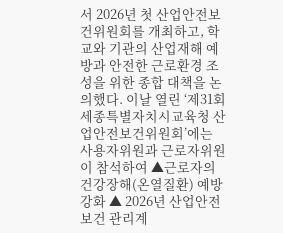서 2026년 첫 산업안전보건위원회를 개최하고, 학교와 기관의 산업재해 예방과 안전한 근로환경 조성을 위한 종합 대책을 논의했다. 이날 열린 ‘제31회 세종특별자치시교육청 산업안전보건위원회’에는 사용자위원과 근로자위원이 참석하여 ▲근로자의 건강장해(온열질환) 예방강화 ▲ 2026년 산업안전보건 관리계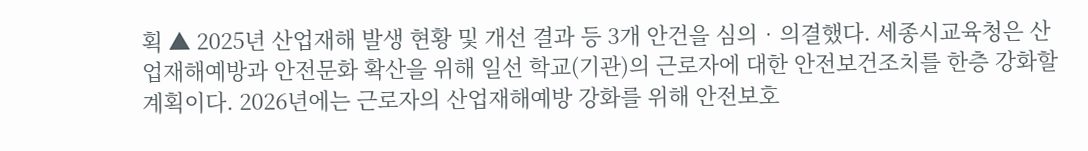획 ▲ 2025년 산업재해 발생 현황 및 개선 결과 등 3개 안건을 심의‧의결했다. 세종시교육청은 산업재해예방과 안전문화 확산을 위해 일선 학교(기관)의 근로자에 대한 안전보건조치를 한층 강화할 계획이다. 2026년에는 근로자의 산업재해예방 강화를 위해 안전보호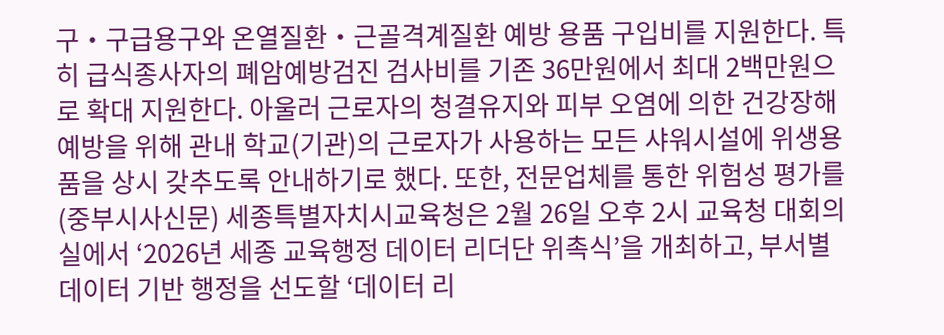구‧구급용구와 온열질환‧근골격계질환 예방 용품 구입비를 지원한다. 특히 급식종사자의 폐암예방검진 검사비를 기존 36만원에서 최대 2백만원으로 확대 지원한다. 아울러 근로자의 청결유지와 피부 오염에 의한 건강장해 예방을 위해 관내 학교(기관)의 근로자가 사용하는 모든 샤워시설에 위생용품을 상시 갖추도록 안내하기로 했다. 또한, 전문업체를 통한 위험성 평가를
(중부시사신문) 세종특별자치시교육청은 2월 26일 오후 2시 교육청 대회의실에서 ‘2026년 세종 교육행정 데이터 리더단 위촉식’을 개최하고, 부서별 데이터 기반 행정을 선도할 ‘데이터 리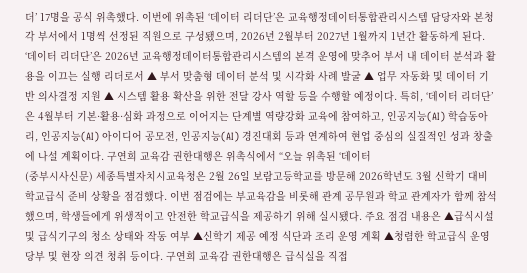더’ 17명을 공식 위촉했다. 이번에 위촉된 ‘데이터 리더단’은 교육행정데이터통합관리시스템 담당자와 본청 각 부서에서 1명씩 선정된 직원으로 구성됐으며, 2026년 2월부터 2027년 1월까지 1년간 활동하게 된다. ‘데이터 리더단’은 2026년 교육행정데이터통합관리시스템의 본격 운영에 맞추어 부서 내 데이터 분석과 활용을 이끄는 실행 리더로서 ▲ 부서 맞춤형 데이터 분석 및 시각화 사례 발굴 ▲ 업무 자동화 및 데이터 기반 의사결정 지원 ▲ 시스템 활용 확산을 위한 전달 강사 역할 등을 수행할 예정이다. 특히, ‘데이터 리더단’은 4월부터 기본·활용·심화 과정으로 이어지는 단계별 역량강화 교육에 참여하고, 인공지능(AI) 학습동아리, 인공지능(AI) 아이디어 공모전, 인공지능(AI) 경진대회 등과 연계하여 현업 중심의 실질적인 성과 창출에 나설 계획이다. 구연희 교육감 권한대행은 위촉식에서 “오늘 위촉된 ‘데이터
(중부시사신문) 세종특별자치시교육청은 2월 26일 보람고등학교를 방문해 2026학년도 3월 신학기 대비 학교급식 준비 상황을 점검했다. 이번 점검에는 부교육감을 비롯해 관계 공무원과 학교 관계자가 함께 참석했으며, 학생들에게 위생적이고 안전한 학교급식을 제공하기 위해 실시됐다. 주요 점검 내용은 ▲급식시설 및 급식기구의 청소 상태와 작동 여부 ▲신학기 제공 예정 식단과 조리 운영 계획 ▲청렴한 학교급식 운영 당부 및 현장 의견 청취 등이다. 구연희 교육감 권한대행은 급식실을 직접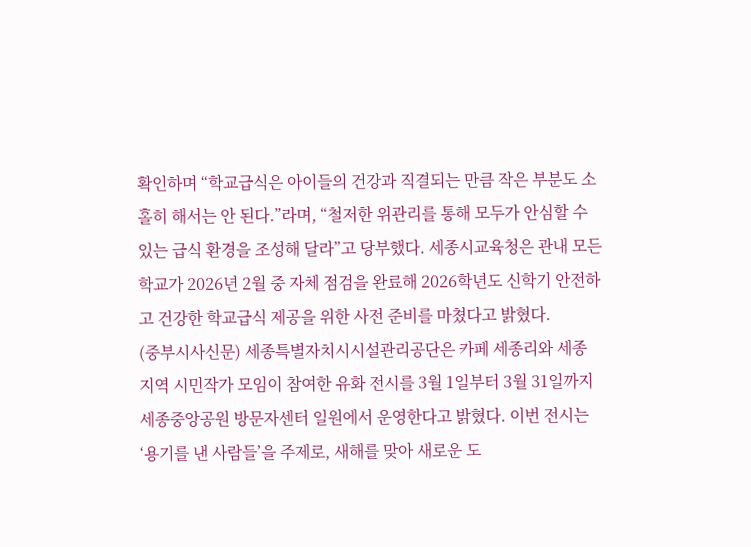확인하며 “학교급식은 아이들의 건강과 직결되는 만큼 작은 부분도 소홀히 해서는 안 된다.”라며, “철저한 위관리를 통해 모두가 안심할 수 있는 급식 환경을 조성해 달라”고 당부했다. 세종시교육청은 관내 모든 학교가 2026년 2월 중 자체 점검을 완료해 2026학년도 신학기 안전하고 건강한 학교급식 제공을 위한 사전 준비를 마쳤다고 밝혔다.
(중부시사신문) 세종특별자치시시설관리공단은 카페 세종리와 세종 지역 시민작가 모임이 참여한 유화 전시를 3월 1일부터 3월 31일까지 세종중앙공원 방문자센터 일원에서 운영한다고 밝혔다. 이번 전시는 ‘용기를 낸 사람들’을 주제로, 새해를 맞아 새로운 도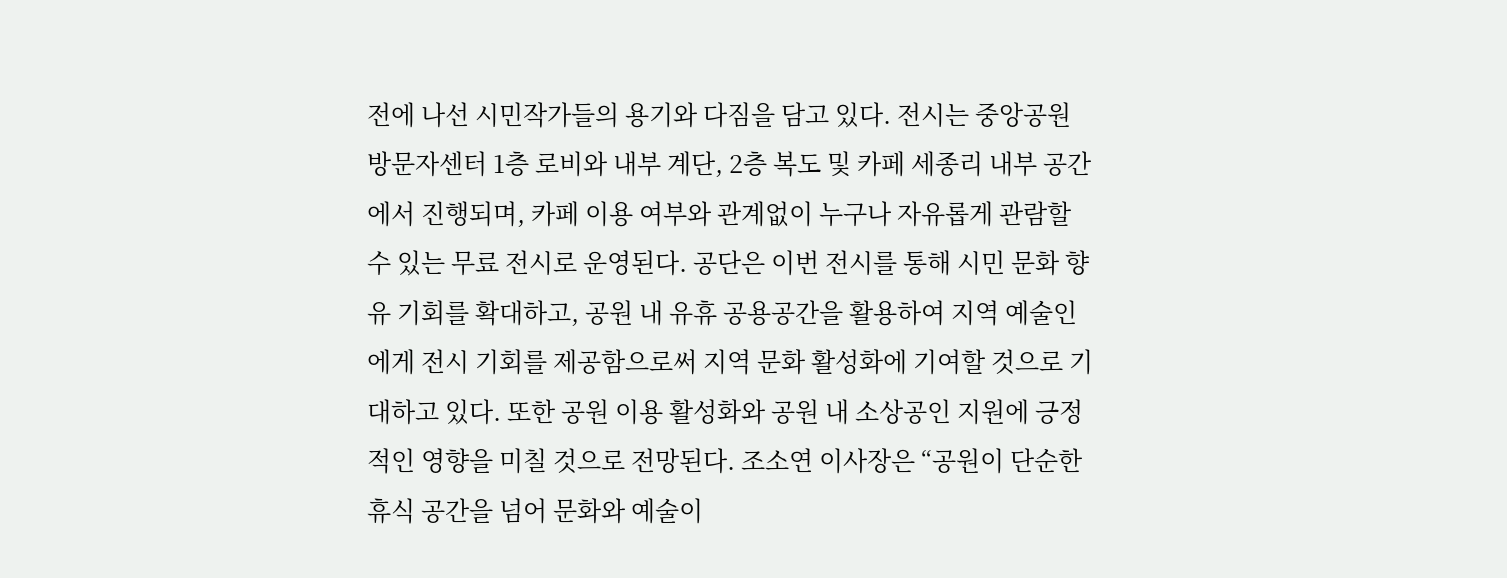전에 나선 시민작가들의 용기와 다짐을 담고 있다. 전시는 중앙공원 방문자센터 1층 로비와 내부 계단, 2층 복도 및 카페 세종리 내부 공간에서 진행되며, 카페 이용 여부와 관계없이 누구나 자유롭게 관람할 수 있는 무료 전시로 운영된다. 공단은 이번 전시를 통해 시민 문화 향유 기회를 확대하고, 공원 내 유휴 공용공간을 활용하여 지역 예술인에게 전시 기회를 제공함으로써 지역 문화 활성화에 기여할 것으로 기대하고 있다. 또한 공원 이용 활성화와 공원 내 소상공인 지원에 긍정적인 영향을 미칠 것으로 전망된다. 조소연 이사장은 “공원이 단순한 휴식 공간을 넘어 문화와 예술이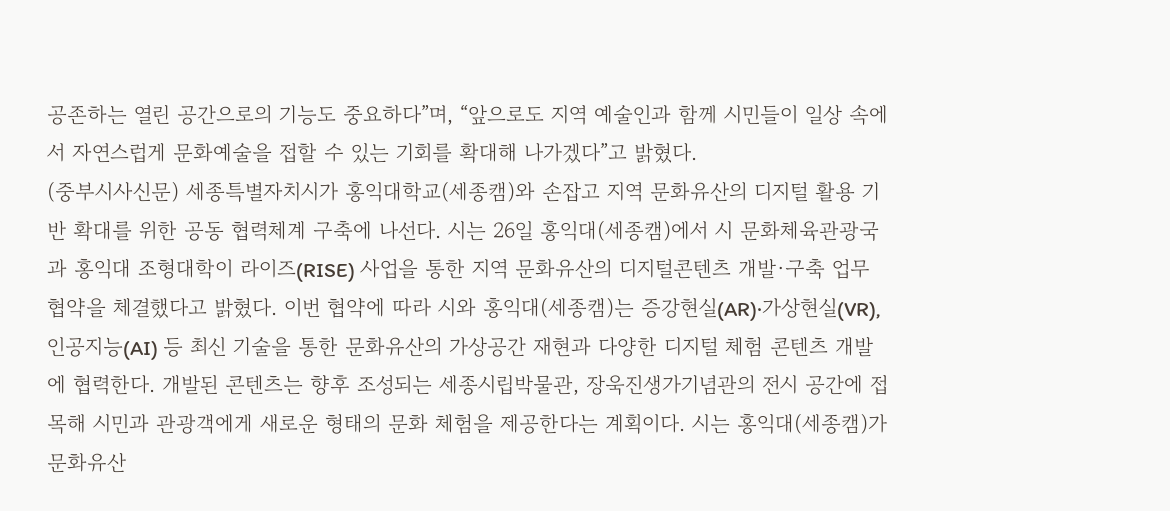공존하는 열린 공간으로의 기능도 중요하다”며, “앞으로도 지역 예술인과 함께 시민들이 일상 속에서 자연스럽게 문화예술을 접할 수 있는 기회를 확대해 나가겠다”고 밝혔다.
(중부시사신문) 세종특별자치시가 홍익대학교(세종캠)와 손잡고 지역 문화유산의 디지털 활용 기반 확대를 위한 공동 협력체계 구축에 나선다. 시는 26일 홍익대(세종캠)에서 시 문화체육관광국과 홍익대 조형대학이 라이즈(RISE) 사업을 통한 지역 문화유산의 디지털콘텐츠 개발·구축 업무협약을 체결했다고 밝혔다. 이번 협약에 따라 시와 홍익대(세종캠)는 증강현실(AR)·가상현실(VR), 인공지능(AI) 등 최신 기술을 통한 문화유산의 가상공간 재현과 다양한 디지털 체험 콘텐츠 개발에 협력한다. 개발된 콘텐츠는 향후 조성되는 세종시립박물관, 장욱진생가기념관의 전시 공간에 접목해 시민과 관광객에게 새로운 형태의 문화 체험을 제공한다는 계획이다. 시는 홍익대(세종캠)가 문화유산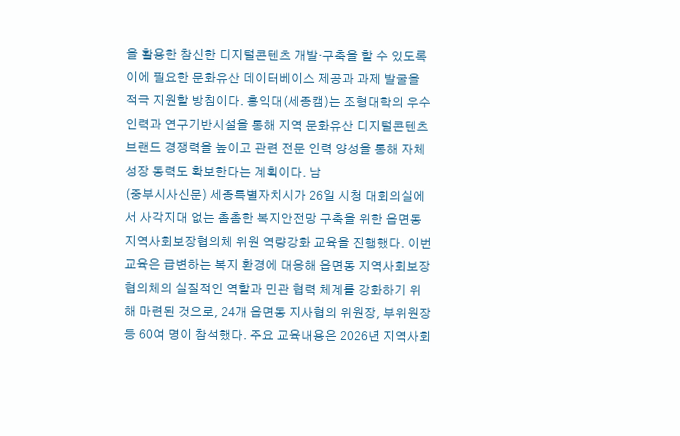을 활용한 참신한 디지털콘텐츠 개발·구축을 할 수 있도록 이에 필요한 문화유산 데이터베이스 제공과 과제 발굴을 적극 지원할 방침이다. 홍익대(세종캠)는 조형대학의 우수 인력과 연구기반시설을 통해 지역 문화유산 디지털콘텐츠 브랜드 경쟁력을 높이고 관련 전문 인력 양성을 통해 자체 성장 동력도 확보한다는 계획이다. 남
(중부시사신문) 세종특별자치시가 26일 시청 대회의실에서 사각지대 없는 촘촘한 복지안전망 구축을 위한 읍면동 지역사회보장협의체 위원 역량강화 교육을 진행했다. 이번 교육은 급변하는 복지 환경에 대응해 읍면동 지역사회보장협의체의 실질적인 역할과 민관 협력 체계를 강화하기 위해 마련된 것으로, 24개 읍면동 지사협의 위원장, 부위원장 등 60여 명이 참석했다. 주요 교육내용은 2026년 지역사회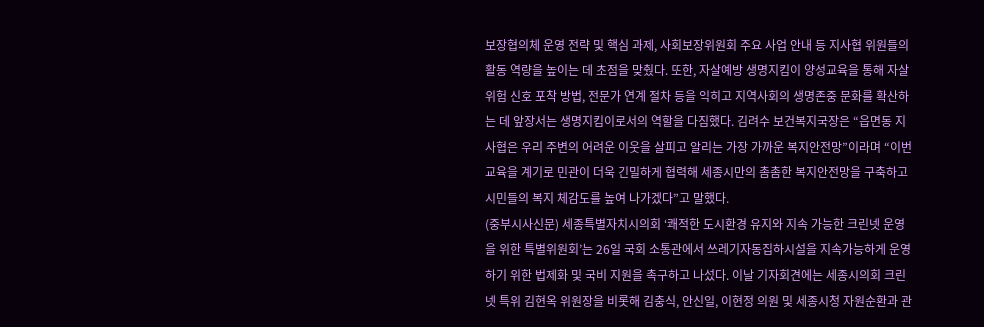보장협의체 운영 전략 및 핵심 과제, 사회보장위원회 주요 사업 안내 등 지사협 위원들의 활동 역량을 높이는 데 초점을 맞췄다. 또한, 자살예방 생명지킴이 양성교육을 통해 자살 위험 신호 포착 방법, 전문가 연계 절차 등을 익히고 지역사회의 생명존중 문화를 확산하는 데 앞장서는 생명지킴이로서의 역할을 다짐했다. 김려수 보건복지국장은 “읍면동 지사협은 우리 주변의 어려운 이웃을 살피고 알리는 가장 가까운 복지안전망”이라며 “이번 교육을 계기로 민관이 더욱 긴밀하게 협력해 세종시만의 촘촘한 복지안전망을 구축하고 시민들의 복지 체감도를 높여 나가겠다”고 말했다.
(중부시사신문) 세종특별자치시의회 ‘쾌적한 도시환경 유지와 지속 가능한 크린넷 운영을 위한 특별위원회’는 26일 국회 소통관에서 쓰레기자동집하시설을 지속가능하게 운영하기 위한 법제화 및 국비 지원을 촉구하고 나섰다. 이날 기자회견에는 세종시의회 크린넷 특위 김현옥 위원장을 비롯해 김충식, 안신일, 이현정 의원 및 세종시청 자원순환과 관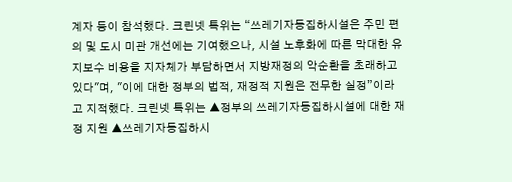계자 등이 참석했다. 크린넷 특위는 “쓰레기자동집하시설은 주민 편의 및 도시 미관 개선에는 기여했으나, 시설 노후화에 따른 막대한 유지보수 비용을 지자체가 부담하면서 지방재정의 악순환을 초래하고 있다"며, "이에 대한 정부의 법적, 재정적 지원은 전무한 실정”이라고 지적했다. 크린넷 특위는 ▲정부의 쓰레기자동집하시설에 대한 재정 지원 ▲쓰레기자동집하시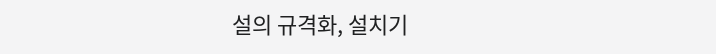설의 규격화, 설치기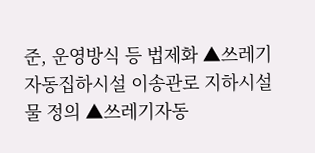준, 운영방식 등 법제화 ▲쓰레기자동집하시설 이송관로 지하시설물 정의 ▲쓰레기자동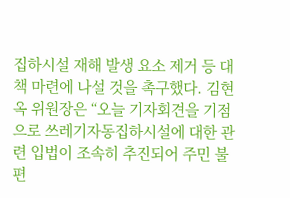집하시설 재해 발생 요소 제거 등 대책 마련에 나설 것을 촉구했다. 김현옥 위원장은 “오늘 기자회견을 기점으로 쓰레기자동집하시설에 대한 관련 입법이 조속히 추진되어 주민 불편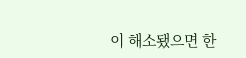이 해소됐으면 한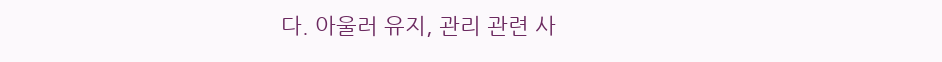다. 아울러 유지, 관리 관련 사